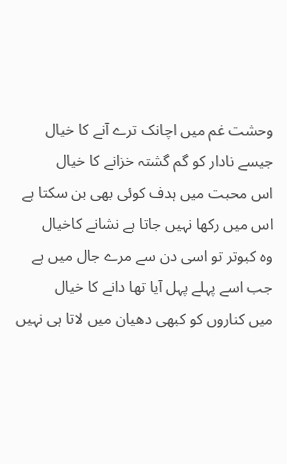وحشت غم میں اچانک ترے آنے کا خیال
جیسے نادار کو گم گشتہ خزانے کا خیال
اس محبت میں ہدف کوئی بھی بن سکتا ہے
اس میں رکھا نہیں جاتا ہے نشانے کاخیال
وہ کبوتر تو اسی دن سے مرے جال میں ہے
جب اسے پہلے پہل آیا تھا دانے کا خیال
میں کناروں کو کبھی دھیان میں لاتا ہی نہیں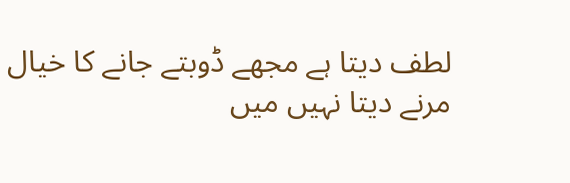لطف دیتا ہے مجھے ڈوبتے جانے کا خیال
مرنے دیتا نہیں میں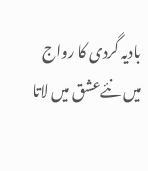بادیہ گردی کا رواج
میں نئےعشق میں لاتا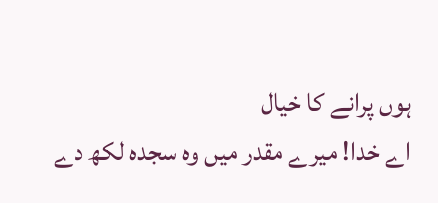ہوں پرانے کا خیال
اے خدا! میرے مقدر میں وہ سجدہ لکھ دے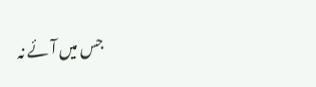جس میں آئے نہ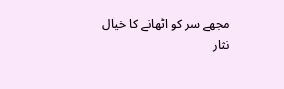مجھے سر کو اٹھانے کا خیال
نثار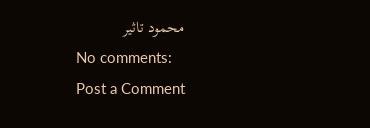محمود تاثیر
No comments:
Post a Comment